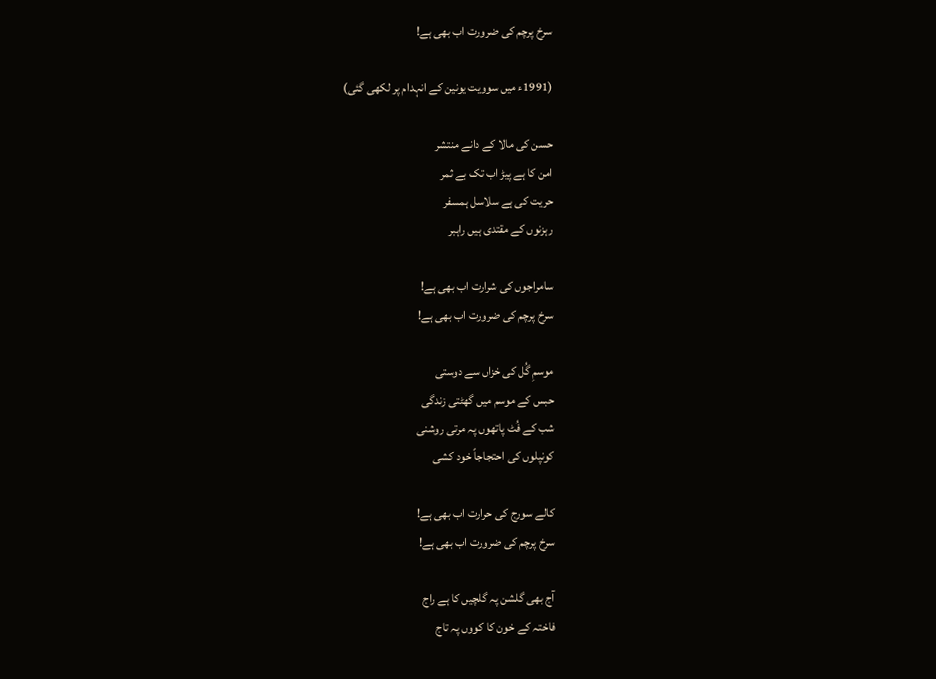سرخ پرچم کی ضرورت اب بھی ہے!

(1991ء میں سوویت یونین کے انہدام پر لکھی گئی)

حسن کی مالا کے دانے منتشر
امن کا ہے پیڑ اب تک بے ثمر
حریت کی ہے سلاسل ہمسفر
رہزنوں کے مقتدی ہیں راہبر

سامراجوں کی شرارت اب بھی ہے!
سرخ پرچم کی ضرورت اب بھی ہے!

موسمِ گُل کی خزاں سے دوستی
حبس کے موسم میں گھٹتی زندگی
شب کے فُٹ پاتھوں پہ مرتی روشنی
کونپلوں کی احتجاجاً خود کشی

کالے سورج کی حرارت اب بھی ہے!
سرخ پرچم کی ضرورت اب بھی ہے!

آج بھی گلشن پہ گلچیں کا ہے راج
فاختہ کے خون کا کووں پہ تاج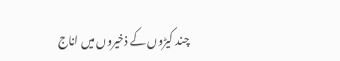چند کیڑوں کے ذخیروں میں اناج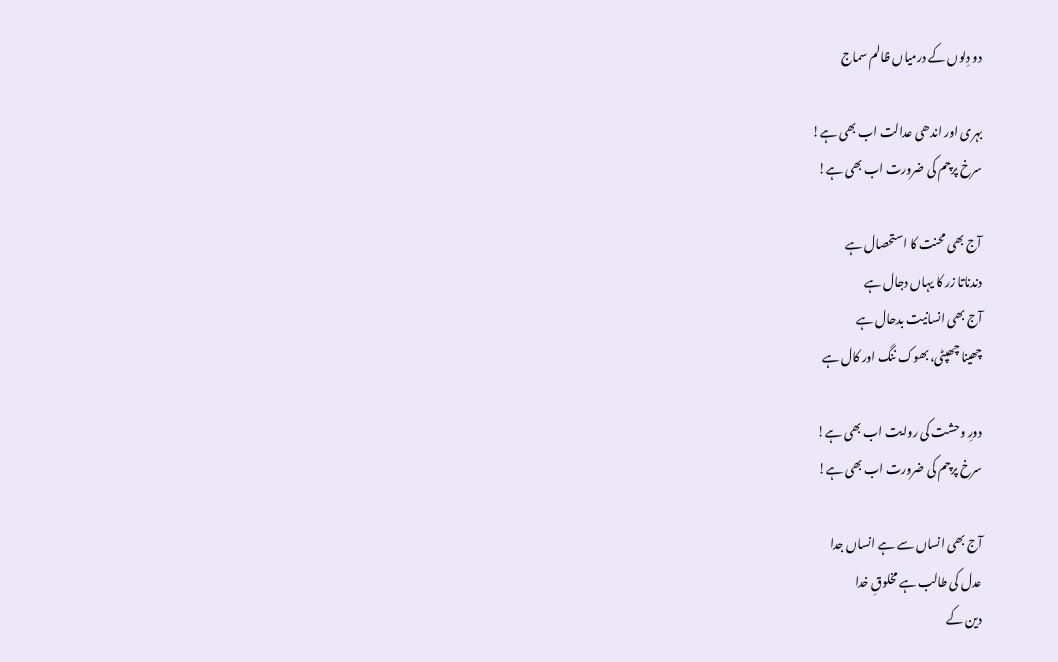دو دِلوں کے درمیاں ظالم سماج

بہری اور اندھی عدالت اب بھی ہے!
سرخ پرچم کی ضرورت اب بھی ہے!

آج بھی محنت کا استحصال ہے
دندناتا زر کا یہاں دجال ہے
آج بھی انسانیت بدحال ہے
چھینا چھپٹی، بھوک ننگ اور کال ہے

دورِ وحشت کی روایت اب بھی ہے!
سرخ پرچم کی ضرورت اب بھی ہے!

آج بھی انساں سے ہے انساں جدا
عدل کی طالب ہے مخلوقِ خدا
دین کے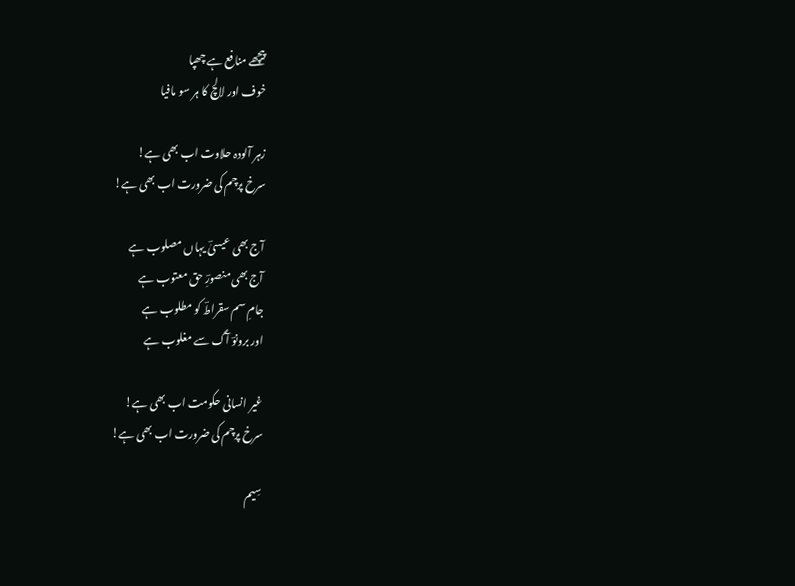پیچھے منافع ہے چھپا
خوف اور لالچ کا ہر سو مافیا

زہر آلودہ حلاوت اب بھی ہے!
سرخ پرچم کی ضرورت اب بھی ہے!

آج بھی عیسیٰؔ یہاں مصلوب ہے
آج بھی منصورِؔ حق معتوب ہے
جامِ سم سقراطؔ کو مطلوب ہے
اور برونوؔ آگ سے مغلوب ہے

غیر انسانی حکومت اب بھی ہے!
سرخ پرچم کی ضرورت اب بھی ہے!

سِیم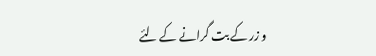و زر کے بت گرانے کے لئے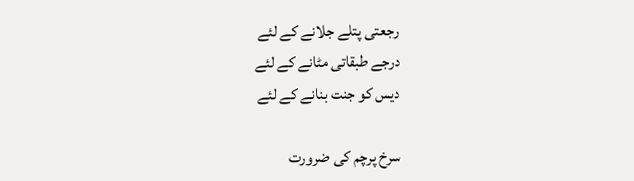رجعتی پتلے جلانے کے لئے
درجے طبقاتی مٹانے کے لئے
دیس کو جنت بنانے کے لئے

سرخ پرچم کی ضرورت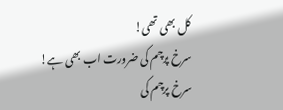کل بھی تھی!
سرخ پرچم کی ضرورت اب بھی ہے!
سرخ پرچم کی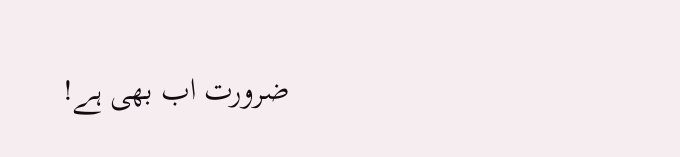ضرورت اب بھی ہے!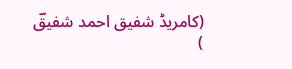(کامریڈ شفیق احمد شفیقؔ )